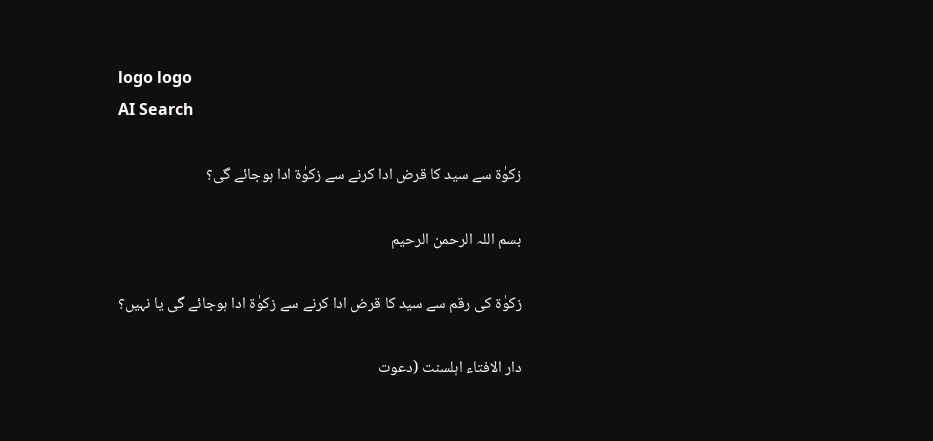logo logo
AI Search

زکوٰۃ سے سید کا قرض ادا کرنے سے زکوٰۃ ادا ہوجائے گی؟

بسم اللہ الرحمن الرحیم

زکوٰۃ کی رقم سے سید کا قرض ادا کرنے سے زکوٰۃ ادا ہوجائے گی یا نہیں؟

دار الافتاء اہلسنت (دعوت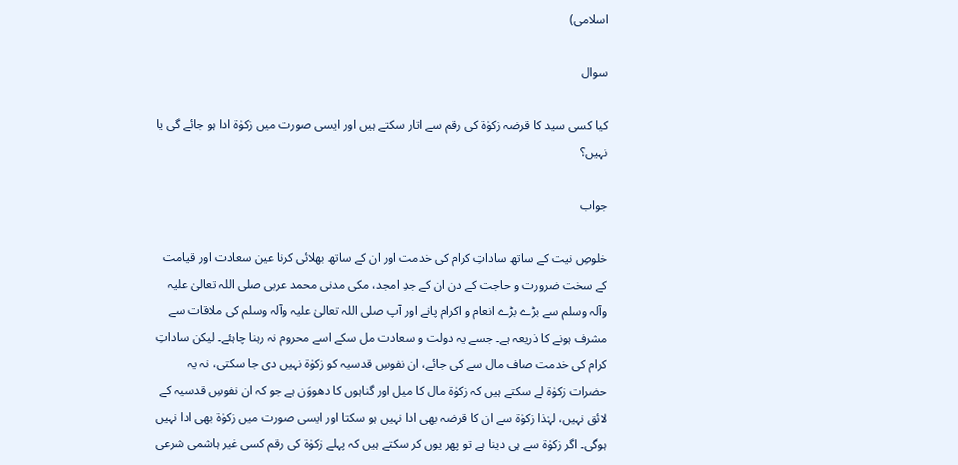اسلامی)

سوال

کیا کسی سید کا قرضہ زکوٰۃ کی رقم سے اتار سکتے ہیں اور ایسی صورت میں زکوٰۃ ادا ہو جائے گی یا نہیں؟

جواب

خلوصِ نیت کے ساتھ ساداتِ کرام کی خدمت اور ان کے ساتھ بھلائی کرنا عین سعادت اور قیامت کے سخت ضرورت و حاجت کے دن ان کے جدِ امجد، مکی مدنی محمد عربی صلی اللہ تعالیٰ علیہ وآلہ وسلم سے بڑے بڑے انعام و اکرام پانے اور آپ صلی اللہ تعالیٰ علیہ وآلہ وسلم کی ملاقات سے مشرف ہونے کا ذریعہ ہے۔ جسے یہ دولت و سعادت مل سکے اسے محروم نہ رہنا چاہئے۔ لیکن ساداتِ کرام کی خدمت صاف مال سے کی جائے، ان نفوسِ قدسیہ کو زکوٰۃ نہیں دی جا سکتی، نہ یہ حضرات زکوٰۃ لے سکتے ہیں کہ زکوٰۃ مال کا میل اور گناہوں کا دھووَن ہے جو کہ ان نفوسِ قدسیہ کے لائق نہیں، لہٰذا زکوٰۃ سے ان کا قرضہ بھی ادا نہیں ہو سکتا اور ایسی صورت میں زکوٰۃ بھی ادا نہیں ہوگی۔ اگر زکوٰۃ سے ہی دینا ہے تو پھر یوں کر سکتے ہیں کہ پہلے زکوٰۃ کی رقم کسی غیر ہاشمی شرعی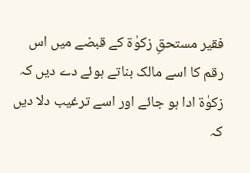فقیر مستحقِ زکوٰۃ کے قبضے میں اس رقم کا اسے مالک بناتے ہوئے دے دیں کہ زکوٰۃ ادا ہو جائے اور اسے ترغیب دلا دیں کہ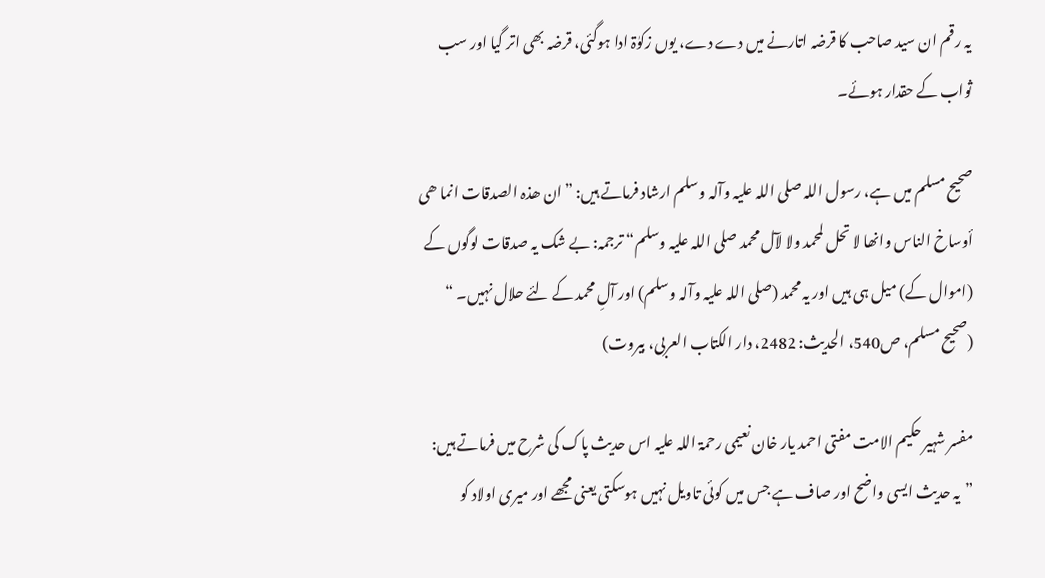یہ رقم ان سید صاحب کا قرضہ اتارنے میں دے دے، یوں زکوٰۃ ادا ہوگئی، قرضہ بھی اتر گیا اور سب ثواب کے حقدار ہوئے۔

صحیح مسلم میں ہے، رسول اللہ صلی اللہ علیہ وآلہ وسلم ارشاد فرماتے ہیں: ”ان ھذہ الصدقات انما ھی أوساخ الناس وانھا لا تحل لمحمد ولا لآل محمد صلی اللہ علیہ وسلم“ ترجمہ: بے شک يہ صدقات لوگوں کے (اموال کے) میل ہی ہیں اور يہ محمد (صلی اللہ علیہ وآلہ وسلم) اور آلِ محمد کے لئے حلال نہیں۔ “ (صحیح مسلم، ص540، الحدیث: 2482، دار الکتاب العربی، بیروت)

مفسر شہیر حکیم الامت مفتی احمد یار خان نعیمی رحمۃ اللہ علیہ اس حدیث پاک کی شرح میں فرماتے ہیں: ”یہ حدیث ایسی واضح اور صاف ہے جس میں کوئی تاویل نہیں ہوسکتی یعنی مجھے اور میری اولاد کو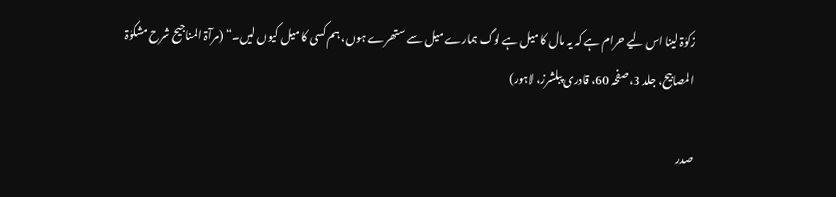زکوٰۃ لینا اس لیے حرام ہے کہ یہ مال کا میل ہے لوگ ہمارے میل سے ستھرے ہوں، ہم کسی کا میل کیوں لیں۔“ (مرآۃ المناجیح شرح مشکوٰۃ المصابیح، جلد 3، صفحہ 60، قادری پبلشرز، لاہور)

صدر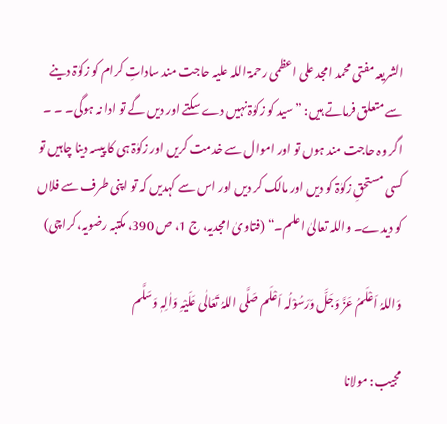الشریعہ مفتی محمد امجد علی اعظمی رحمۃ اللہ علیہ حاجت مند ساداتِ کرام کو زکوٰۃ دینے سے متعلق فرماتے ہیں: ”سید کو زکوٰۃ نہیں دے سکتے اور دیں گے تو ادا نہ ہوگی۔ ۔ ۔ اگر وہ حاجت مند ہوں تو اور اموال سے خدمت کریں اور زکوٰۃ ہی کا پیسہ دینا چاہیں تو کسی مستحقِ زکوٰۃ کو دیں اور مالک کر دیں اور اس سے کہدیں کہ تو اپنی طرف سے فلاں کو دیدے۔ واللہ تعالیٰ اعلم۔“ (فتاویٰ امجدیہ، ج 1، ص 390، مکتبہ رضویہ، کراچی)

وَاللہُ اَعْلَمُ عَزَّ وَجَلَّ وَرَسُوْلُہ اَعْلَم صَلَّی اللہُ تَعَالٰی عَلَیْہِ وَاٰلِہٖ وَسَلَّم

مجیب: مولانا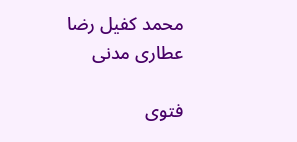محمد کفیل رضا عطاری مدنی

فتوی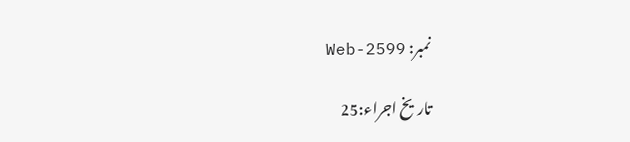نمبر: Web-2599

تاریخ اجراء:25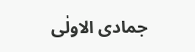جمادی الاولٰی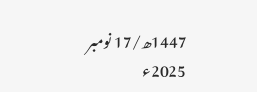1447ھ/17 نومبر 2025ء